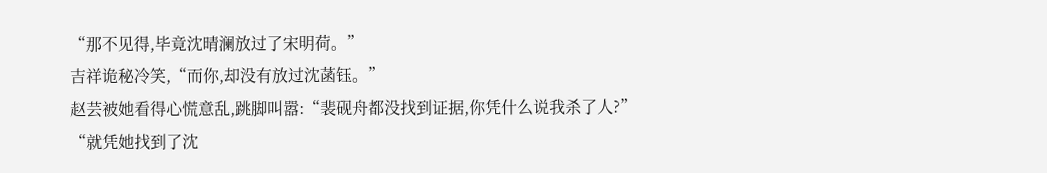“那不见得,毕竟沈晴澜放过了宋明荷。”
吉祥诡秘冷笑,“而你,却没有放过沈菡钰。”
赵芸被她看得心慌意乱,跳脚叫嚣:“裴砚舟都没找到证据,你凭什么说我杀了人?”
“就凭她找到了沈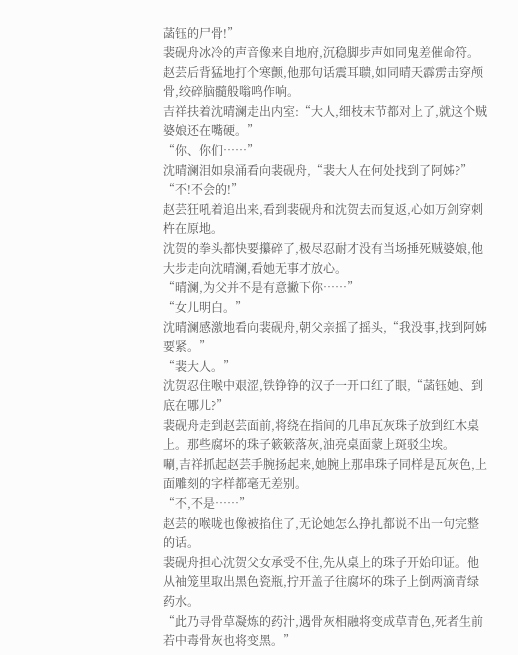菡钰的尸骨!”
裴砚舟冰冷的声音像来自地府,沉稳脚步声如同鬼差催命符。
赵芸后背猛地打个寒颤,他那句话震耳聩,如同晴天霹雳击穿颅骨,绞碎脑髓般嗡鸣作响。
吉祥扶着沈晴澜走出内室:“大人,细枝末节都对上了,就这个贼婆娘还在嘴硬。”
“你、你们……”
沈晴澜泪如泉涌看向裴砚舟,“裴大人在何处找到了阿姊?”
“不!不会的!”
赵芸狂吼着追出来,看到裴砚舟和沈贺去而复返,心如万剑穿刺杵在原地。
沈贺的拳头都快要攥碎了,极尽忍耐才没有当场捶死贼婆娘,他大步走向沈晴澜,看她无事才放心。
“晴澜,为父并不是有意撇下你……”
“女儿明白。”
沈晴澜感激地看向裴砚舟,朝父亲摇了摇头,“我没事,找到阿姊要紧。”
“裴大人。”
沈贺忍住喉中艰涩,铁铮铮的汉子一开口红了眼,“菡钰她、到底在哪儿?”
裴砚舟走到赵芸面前,将绕在指间的几串瓦灰珠子放到红木桌上。那些腐坏的珠子簌簌落灰,油亮桌面蒙上斑驳尘埃。
唰,吉祥抓起赵芸手腕扬起来,她腕上那串珠子同样是瓦灰色,上面雕刻的字样都毫无差别。
“不,不是……”
赵芸的喉咙也像被掐住了,无论她怎么挣扎都说不出一句完整的话。
裴砚舟担心沈贺父女承受不住,先从桌上的珠子开始印证。他从袖笼里取出黑色瓷瓶,拧开盖子往腐坏的珠子上倒两滴青绿药水。
“此乃寻骨草凝炼的药汁,遇骨灰相融将变成草青色,死者生前若中毒骨灰也将变黑。”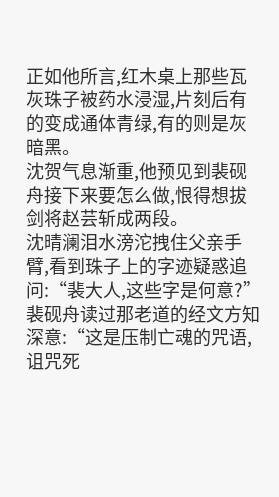正如他所言,红木桌上那些瓦灰珠子被药水浸湿,片刻后有的变成通体青绿,有的则是灰暗黑。
沈贺气息渐重,他预见到裴砚舟接下来要怎么做,恨得想拔剑将赵芸斩成两段。
沈晴澜泪水滂沱拽住父亲手臂,看到珠子上的字迹疑惑追问:“裴大人,这些字是何意?”
裴砚舟读过那老道的经文方知深意:“这是压制亡魂的咒语,诅咒死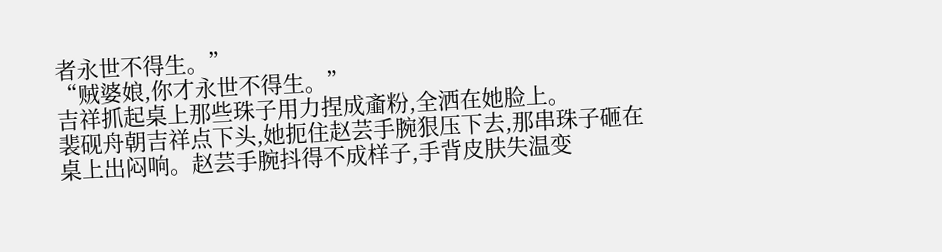者永世不得生。”
“贼婆娘,你才永世不得生。”
吉祥抓起桌上那些珠子用力捏成齑粉,全洒在她脸上。
裴砚舟朝吉祥点下头,她扼住赵芸手腕狠压下去,那串珠子砸在桌上出闷响。赵芸手腕抖得不成样子,手背皮肤失温变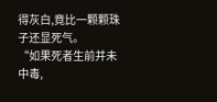得灰白,竟比一颗颗珠子还显死气。
“如果死者生前并未中毒,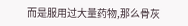而是服用过大量药物,那么骨灰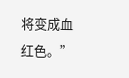将变成血红色。”